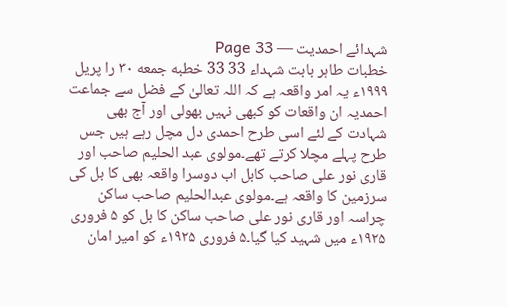شہدائے احمدیت — Page 33
خطبات طاہر بابت شہداء 33 33 خطبه جمعه ۳۰ را پریل ۱۹۹۹ء یہ امر واقعہ ہے کہ اللہ تعالیٰ کے فضل سے جماعت احمدیہ ان واقعات کو کبھی نہیں بھولی اور آج بھی شہادت کے لئے اسی طرح احمدی دل مچل رہے ہیں جس طرح پہلے مچلا کرتے تھے۔مولوی عبد الحلیم صاحب اور قاری نور علی صاحب کابل اب دوسرا واقعہ بھی کا بل کی سرزمین کا واقعہ ہے۔مولوی عبدالحلیم صاحب ساکن چراسہ اور قاری نور علی صاحب ساکن کا بل کو ۵ فروری ۱۹۲۵ء میں شہید کیا گیا۔۵ فروری ۱۹۲۵ء کو امیر امان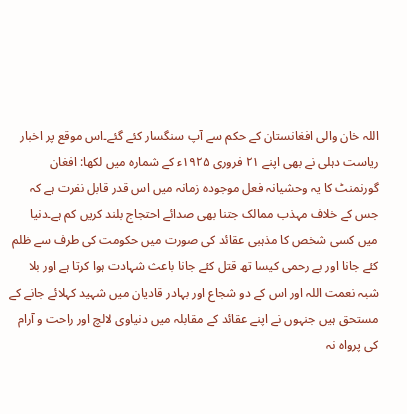اللہ خان والی افغانستان کے حکم سے آپ سنگسار کئے گئے۔اس موقع پر اخبار ریاست دہلی نے بھی اپنے ۲۱ فروری ۱۹۲۵ء کے شمارہ میں لکھا: افغان گورنمنٹ کا یہ وحشیانہ فعل موجودہ زمانہ میں اس قدر قابل نفرت ہے کہ جس کے خلاف مہذب ممالک جتنا بھی صدائے احتجاج بلند کریں کم ہے۔دنیا میں کسی شخص کا مذہبی عقائد کی صورت میں حکومت کی طرف سے ظلم کئے جانا اور بے رحمی کیسا تھ قتل کئے جانا باعث شہادت ہوا کرتا ہے اور بلا شبہ نعمت اللہ اور اس کے دو شجاع اور بہادر قادیان میں شہید کہلائے جانے کے مستحق ہیں جنہوں نے اپنے عقائد کے مقابلہ میں دنیاوی لالچ اور راحت و آرام کی پرواہ نہ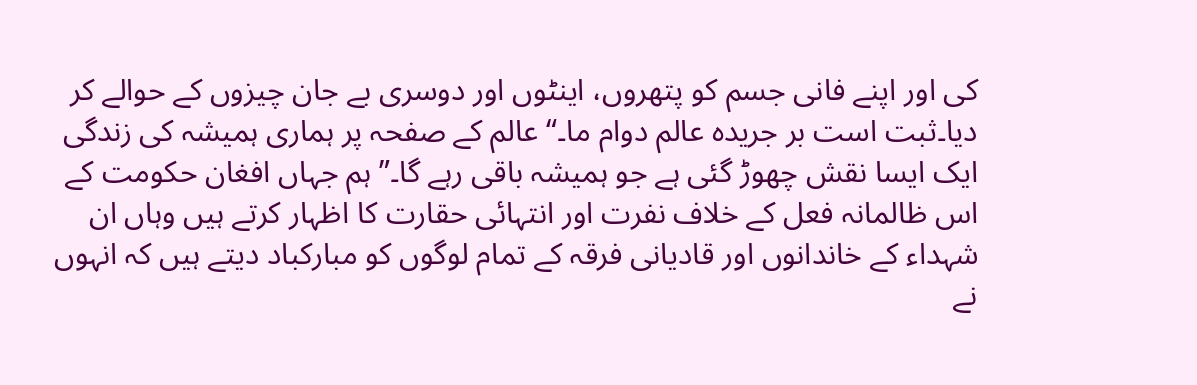کی اور اپنے فانی جسم کو پتھروں، اینٹوں اور دوسری بے جان چیزوں کے حوالے کر دیا۔ثبت است بر جریدہ عالم دوام ما۔“ عالم کے صفحہ پر ہماری ہمیشہ کی زندگی ایک ایسا نقش چھوڑ گئی ہے جو ہمیشہ باقی رہے گا۔” ہم جہاں افغان حکومت کے اس ظالمانہ فعل کے خلاف نفرت اور انتہائی حقارت کا اظہار کرتے ہیں وہاں ان شہداء کے خاندانوں اور قادیانی فرقہ کے تمام لوگوں کو مبارکباد دیتے ہیں کہ انہوں نے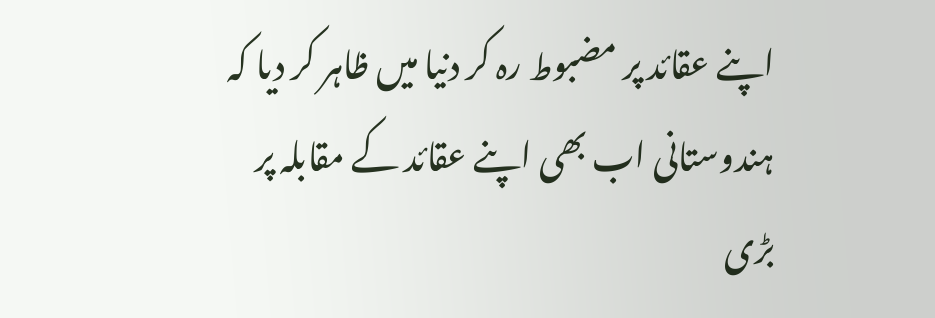اپنے عقائد پر مضبوط رہ کر دنیا میں ظاہر کر دیا کہ ہندوستانی اب بھی اپنے عقائد کے مقابلہ پر بڑی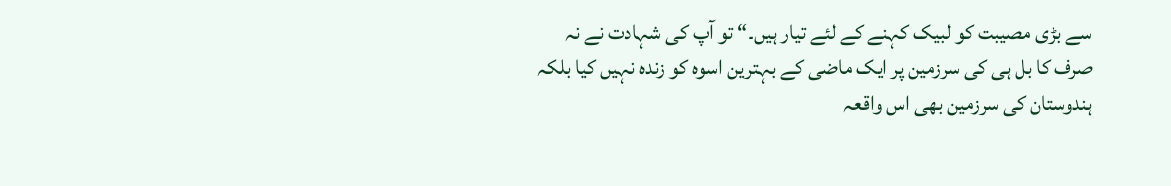سے بڑی مصیبت کو لبیک کہنے کے لئے تیار ہیں۔“ تو آپ کی شہادت نے نہ صرف کا بل ہی کی سرزمین پر ایک ماضی کے بہترین اسوہ کو زندہ نہیں کیا بلکہ ہندوستان کی سرزمین بھی اس واقعہ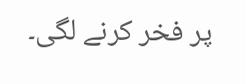پر فخر کرنے لگی۔